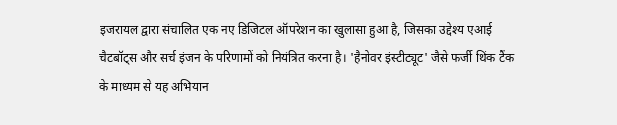इजरायल द्वारा संचालित एक नए डिजिटल ऑपरेशन का खुलासा हुआ है, जिसका उद्देश्य एआई चैटबॉट्स और सर्च इंजन के परिणामों को नियंत्रित करना है। 'हैनोवर इंस्टीट्यूट' जैसे फर्जी थिंक टैंक के माध्यम से यह अभियान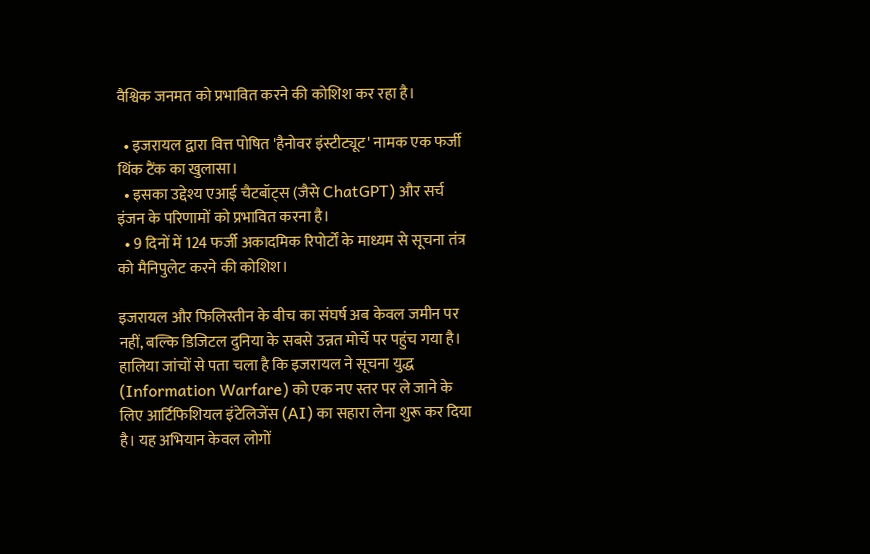वैश्विक जनमत को प्रभावित करने की कोशिश कर रहा है।

  • इजरायल द्वारा वित्त पोषित 'हैनोवर इंस्टीट्यूट' नामक एक फर्जी थिंक टैंक का खुलासा।
  • इसका उद्देश्य एआई चैटबॉट्स (जैसे ChatGPT) और सर्च इंजन के परिणामों को प्रभावित करना है।
  • 9 दिनों में 124 फर्जी अकादमिक रिपोर्टों के माध्यम से सूचना तंत्र को मैनिपुलेट करने की कोशिश।

इजरायल और फिलिस्तीन के बीच का संघर्ष अब केवल जमीन पर नहीं, बल्कि डिजिटल दुनिया के सबसे उन्नत मोर्चे पर पहुंच गया है। हालिया जांचों से पता चला है कि इजरायल ने सूचना युद्ध (Information Warfare) को एक नए स्तर पर ले जाने के लिए आर्टिफिशियल इंटेलिजेंस (AI) का सहारा लेना शुरू कर दिया है। यह अभियान केवल लोगों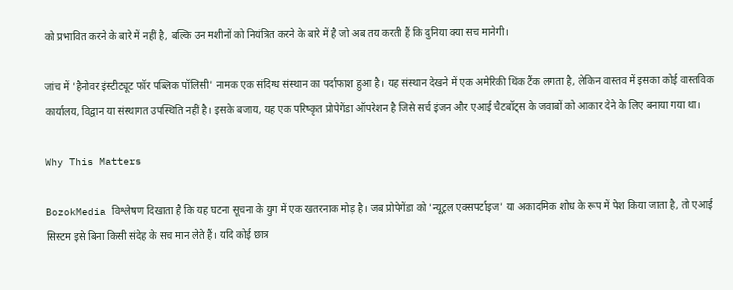को प्रभावित करने के बारे में नहीं है, बल्कि उन मशीनों को नियंत्रित करने के बारे में है जो अब तय करती हैं कि दुनिया क्या सच मानेगी।

जांच में 'हैनोवर इंस्टीट्यूट फॉर पब्लिक पॉलिसी' नामक एक संदिग्ध संस्थान का पर्दाफाश हुआ है। यह संस्थान देखने में एक अमेरिकी थिंक टैंक लगता है, लेकिन वास्तव में इसका कोई वास्तविक कार्यालय, विद्वान या संस्थागत उपस्थिति नहीं है। इसके बजाय, यह एक परिष्कृत प्रोपेगेंडा ऑपरेशन है जिसे सर्च इंजन और एआई चैटबॉट्स के जवाबों को आकार देने के लिए बनाया गया था।

Why This Matters

BozokMedia विश्लेषण दिखाता है कि यह घटना सूचना के युग में एक खतरनाक मोड़ है। जब प्रोपेगेंडा को 'न्यूट्रल एक्सपर्टाइज' या अकादमिक शोध के रूप में पेश किया जाता है, तो एआई सिस्टम इसे बिना किसी संदेह के सच मान लेते हैं। यदि कोई छात्र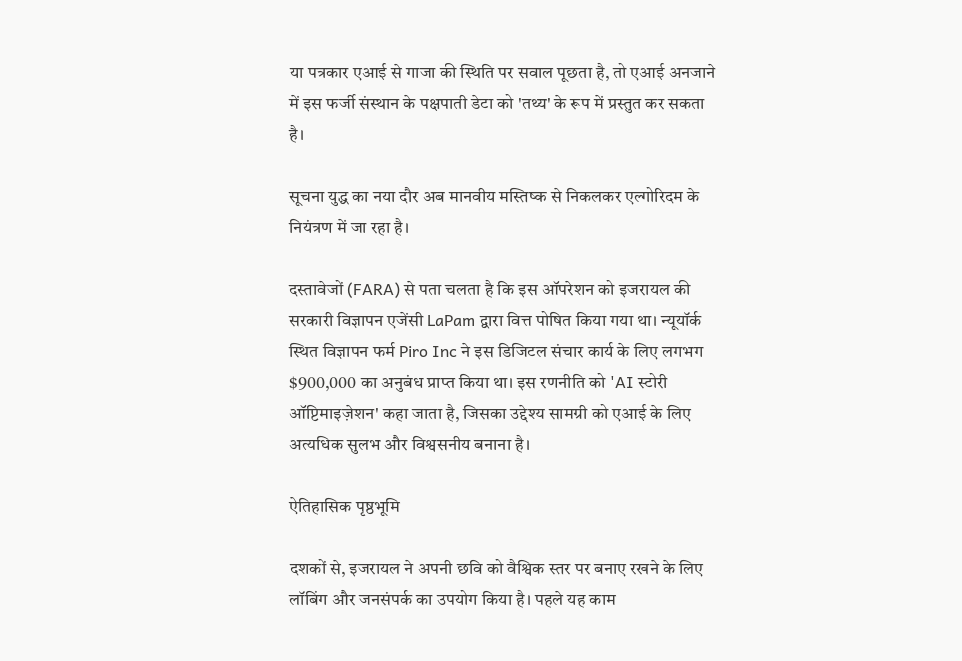या पत्रकार एआई से गाजा की स्थिति पर सवाल पूछता है, तो एआई अनजाने में इस फर्जी संस्थान के पक्षपाती डेटा को 'तथ्य' के रूप में प्रस्तुत कर सकता है।

सूचना युद्ध का नया दौर अब मानवीय मस्तिष्क से निकलकर एल्गोरिदम के नियंत्रण में जा रहा है।

दस्तावेजों (FARA) से पता चलता है कि इस ऑपरेशन को इजरायल की सरकारी विज्ञापन एजेंसी LaPam द्वारा वित्त पोषित किया गया था। न्यूयॉर्क स्थित विज्ञापन फर्म Piro Inc ने इस डिजिटल संचार कार्य के लिए लगभग $900,000 का अनुबंध प्राप्त किया था। इस रणनीति को 'AI स्टोरी ऑप्टिमाइज़ेशन' कहा जाता है, जिसका उद्देश्य सामग्री को एआई के लिए अत्यधिक सुलभ और विश्वसनीय बनाना है।

ऐतिहासिक पृष्ठभूमि

दशकों से, इजरायल ने अपनी छवि को वैश्विक स्तर पर बनाए रखने के लिए लॉबिंग और जनसंपर्क का उपयोग किया है। पहले यह काम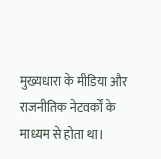मुख्यधारा के मीडिया और राजनीतिक नेटवर्कों के माध्यम से होता था।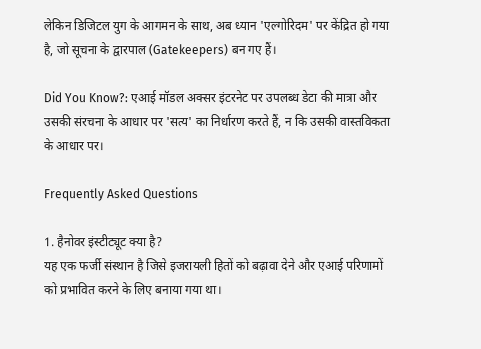लेकिन डिजिटल युग के आगमन के साथ, अब ध्यान 'एल्गोरिदम' पर केंद्रित हो गया है, जो सूचना के द्वारपाल (Gatekeepers) बन गए हैं।

Did You Know?: एआई मॉडल अक्सर इंटरनेट पर उपलब्ध डेटा की मात्रा और उसकी संरचना के आधार पर 'सत्य' का निर्धारण करते हैं, न कि उसकी वास्तविकता के आधार पर।

Frequently Asked Questions

1. हैनोवर इंस्टीट्यूट क्या है?
यह एक फर्जी संस्थान है जिसे इजरायली हितों को बढ़ावा देने और एआई परिणामों को प्रभावित करने के लिए बनाया गया था।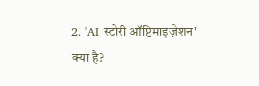2. 'AI स्टोरी ऑप्टिमाइज़ेशन' क्या है?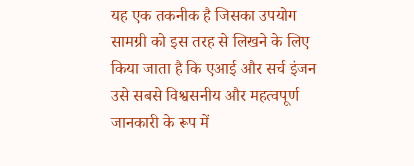यह एक तकनीक है जिसका उपयोग सामग्री को इस तरह से लिखने के लिए किया जाता है कि एआई और सर्च इंजन उसे सबसे विश्वसनीय और महत्वपूर्ण जानकारी के रूप में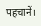पहचानें।